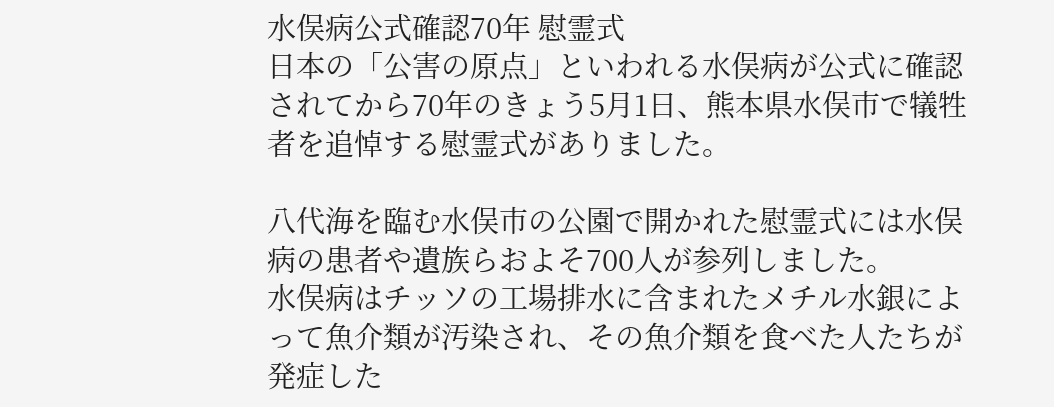水俣病公式確認70年 慰霊式
日本の「公害の原点」といわれる水俣病が公式に確認されてから70年のきょう5月1日、熊本県水俣市で犠牲者を追悼する慰霊式がありました。

八代海を臨む水俣市の公園で開かれた慰霊式には水俣病の患者や遺族らおよそ700人が参列しました。
水俣病はチッソの工場排水に含まれたメチル水銀によって魚介類が汚染され、その魚介類を食べた人たちが発症した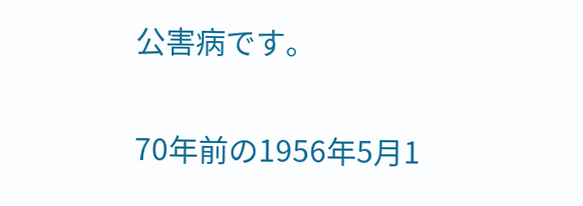公害病です。

70年前の1956年5月1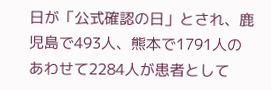日が「公式確認の日」とされ、鹿児島で493人、熊本で1791人のあわせて2284人が患者として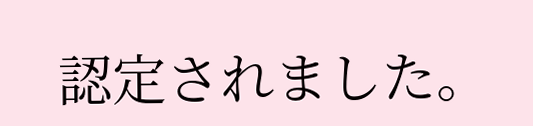認定されました。